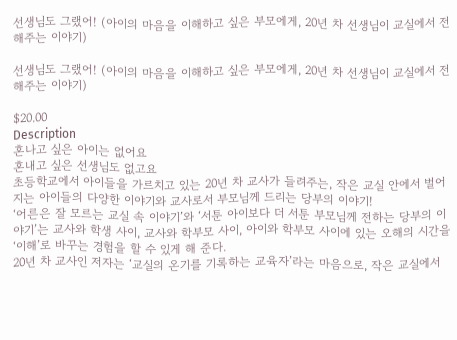선생님도 그랬어! (아이의 마음을 이해하고 싶은 부모에게, 20년 차 선생님이 교실에서 전해주는 이야기)

선생님도 그랬어! (아이의 마음을 이해하고 싶은 부모에게, 20년 차 선생님이 교실에서 전해주는 이야기)

$20.00
Description
혼나고 싶은 아이는 없어요
혼내고 싶은 선생님도 없고요
초등학교에서 아이들을 가르치고 있는 20년 차 교사가 들려주는, 작은 교실 안에서 벌어지는 아이들의 다양한 이야기와 교사로서 부모님께 드리는 당부의 이야기!
‘어른은 잘 모르는 교실 속 이야기’와 ‘서툰 아이보다 더 서툰 부모님께 전하는 당부의 이야기’는 교사와 학생 사이, 교사와 학부모 사이, 아이와 학부모 사이에 있는 오해의 시간을 ‘이해’로 바꾸는 경험을 할 수 있게 해 준다.
20년 차 교사인 저자는 ‘교실의 온기를 기록하는 교육자’라는 마음으로, 작은 교실에서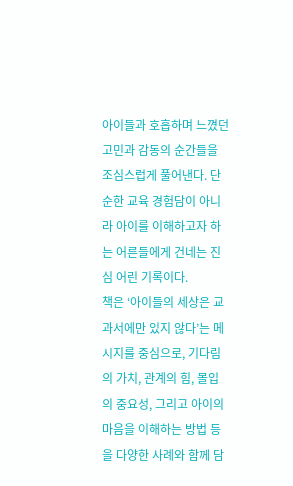아이들과 호흡하며 느꼈던 고민과 감동의 순간들을 조심스럽게 풀어낸다. 단순한 교육 경험담이 아니라 아이를 이해하고자 하는 어른들에게 건네는 진심 어린 기록이다.
책은 ‘아이들의 세상은 교과서에만 있지 않다’는 메시지를 중심으로, 기다림의 가치, 관계의 힘, 몰입의 중요성, 그리고 아이의 마음을 이해하는 방법 등을 다양한 사례와 함께 담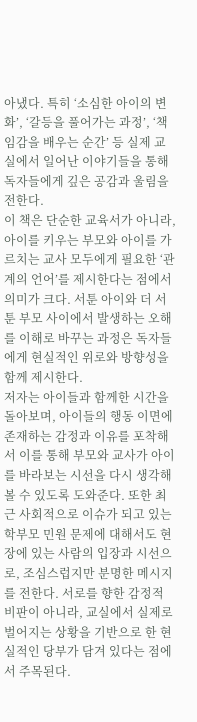아냈다. 특히 ‘소심한 아이의 변화’, ‘갈등을 풀어가는 과정’, ‘책임감을 배우는 순간’ 등 실제 교실에서 일어난 이야기들을 통해 독자들에게 깊은 공감과 울림을 전한다.
이 책은 단순한 교육서가 아니라, 아이를 키우는 부모와 아이를 가르치는 교사 모두에게 필요한 ‘관계의 언어’를 제시한다는 점에서 의미가 크다. 서툰 아이와 더 서툰 부모 사이에서 발생하는 오해를 이해로 바꾸는 과정은 독자들에게 현실적인 위로와 방향성을 함께 제시한다.
저자는 아이들과 함께한 시간을 돌아보며, 아이들의 행동 이면에 존재하는 감정과 이유를 포착해서 이를 통해 부모와 교사가 아이를 바라보는 시선을 다시 생각해 볼 수 있도록 도와준다. 또한 최근 사회적으로 이슈가 되고 있는 학부모 민원 문제에 대해서도 현장에 있는 사람의 입장과 시선으로, 조심스럽지만 분명한 메시지를 전한다. 서로를 향한 감정적 비판이 아니라, 교실에서 실제로 벌어지는 상황을 기반으로 한 현실적인 당부가 담겨 있다는 점에서 주목된다.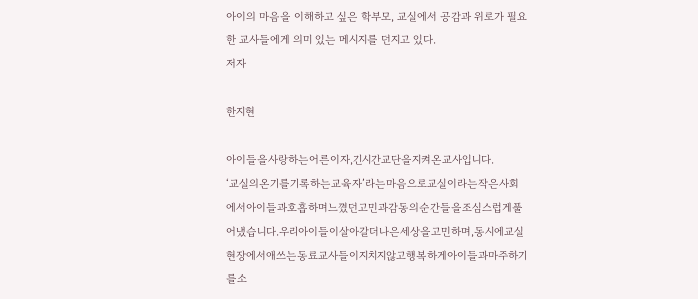아이의 마음을 이해하고 싶은 학부모, 교실에서 공감과 위로가 필요한 교사들에게 의미 있는 메시지를 던지고 있다.
저자

한지현

아이들을사랑하는어른이자,긴시간교단을지켜온교사입니다.
‘교실의온기를기록하는교육자’라는마음으로교실이라는작은사회에서아이들과호흡하며느꼈던고민과감동의순간들을조심스럽게풀어냈습니다.우리아이들이살아갈더나은세상을고민하며,동시에교실현장에서애쓰는동료교사들이지치지않고행복하게아이들과마주하기를소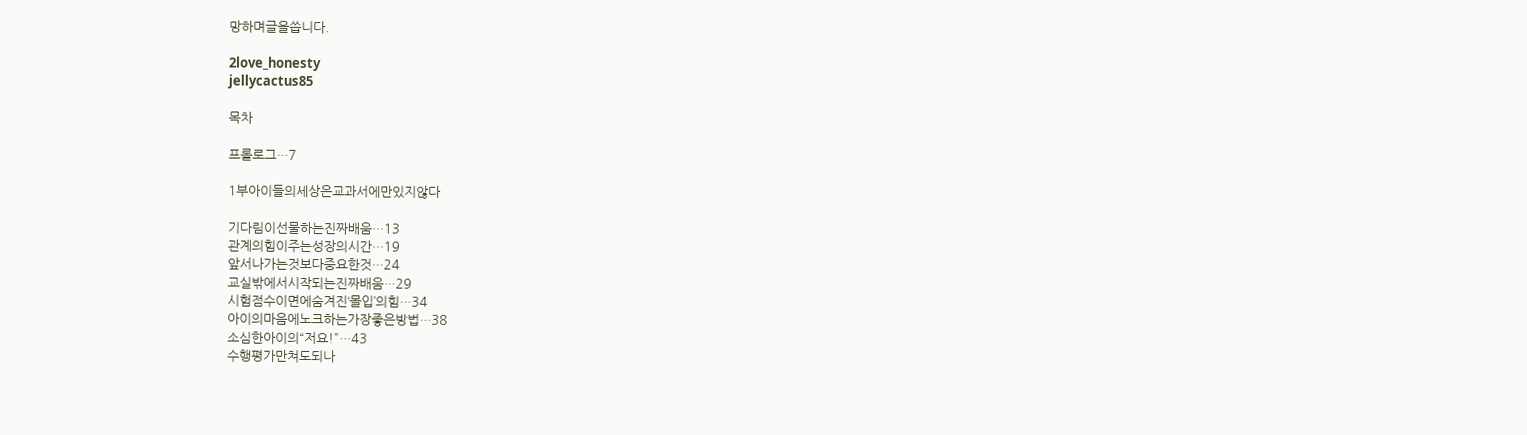망하며글을씁니다.

2love_honesty
jellycactus85

목차

프롤로그…7

1부아이들의세상은교과서에만있지않다

기다림이선물하는진짜배움…13
관계의힘이주는성장의시간…19
앞서나가는것보다중요한것…24
교실밖에서시작되는진짜배움…29
시험점수이면에숨겨진‘몰입’의힘…34
아이의마음에노크하는가장좋은방법…38
소심한아이의“저요!”…43
수행평가만쳐도되나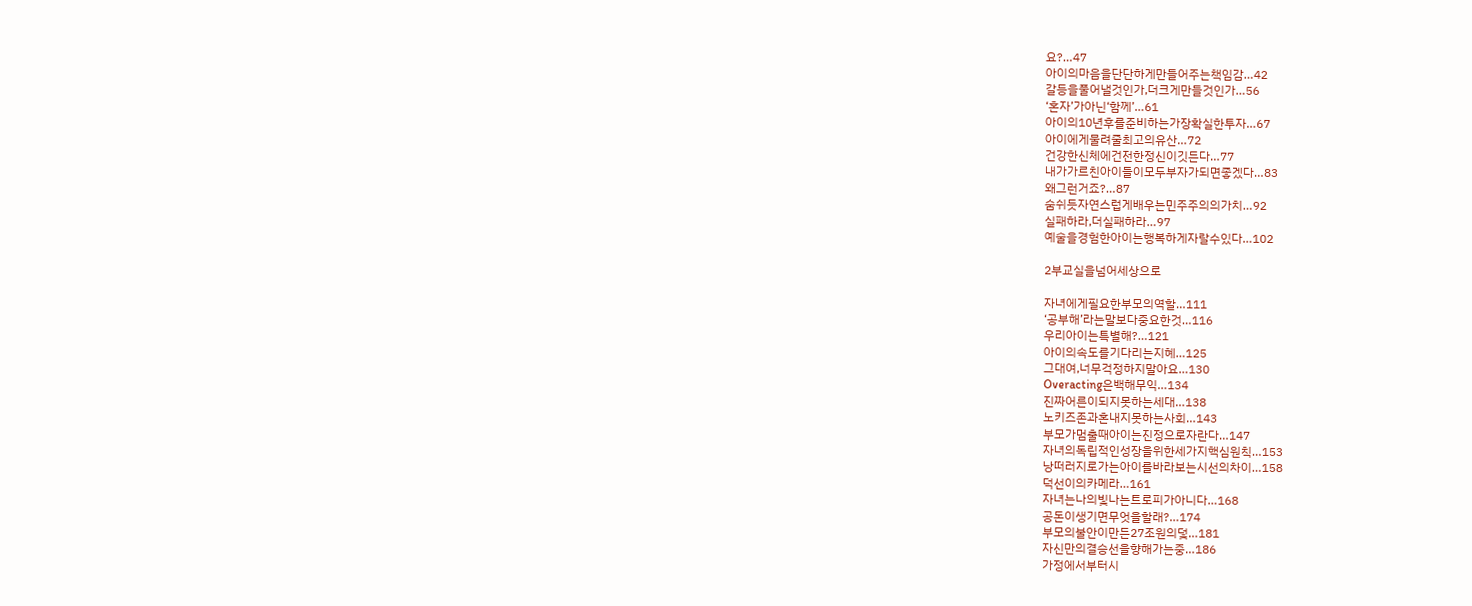요?…47
아이의마음을단단하게만들어주는책임감…42
갈등을풀어낼것인가,더크게만들것인가…56
‘혼자’가아닌‘함께’…61
아이의10년후를준비하는가장확실한투자…67
아이에게물려줄최고의유산…72
건강한신체에건전한정신이깃든다…77
내가가르친아이들이모두부자가되면좋겠다…83
왜그런거죠?…87
숨쉬듯자연스럽게배우는민주주의의가치…92
실패하라,더실패하라…97
예술을경험한아이는행복하게자랄수있다…102

2부교실을넘어세상으로

자녀에게필요한부모의역할…111
‘공부해’라는말보다중요한것…116
우리아이는특별해?…121
아이의속도를기다리는지혜…125
그대여,너무걱정하지말아요…130
Overacting은백해무익…134
진짜어른이되지못하는세대…138
노키즈존과혼내지못하는사회…143
부모가멈출때아이는진정으로자란다…147
자녀의독립적인성장을위한세가지핵심원칙…153
낭떠러지로가는아이를바라보는시선의차이…158
덕선이의카메라…161
자녀는나의빛나는트로피가아니다…168
공돈이생기면무엇을할래?…174
부모의불안이만든27조원의덫…181
자신만의결승선을향해가는중…186
가정에서부터시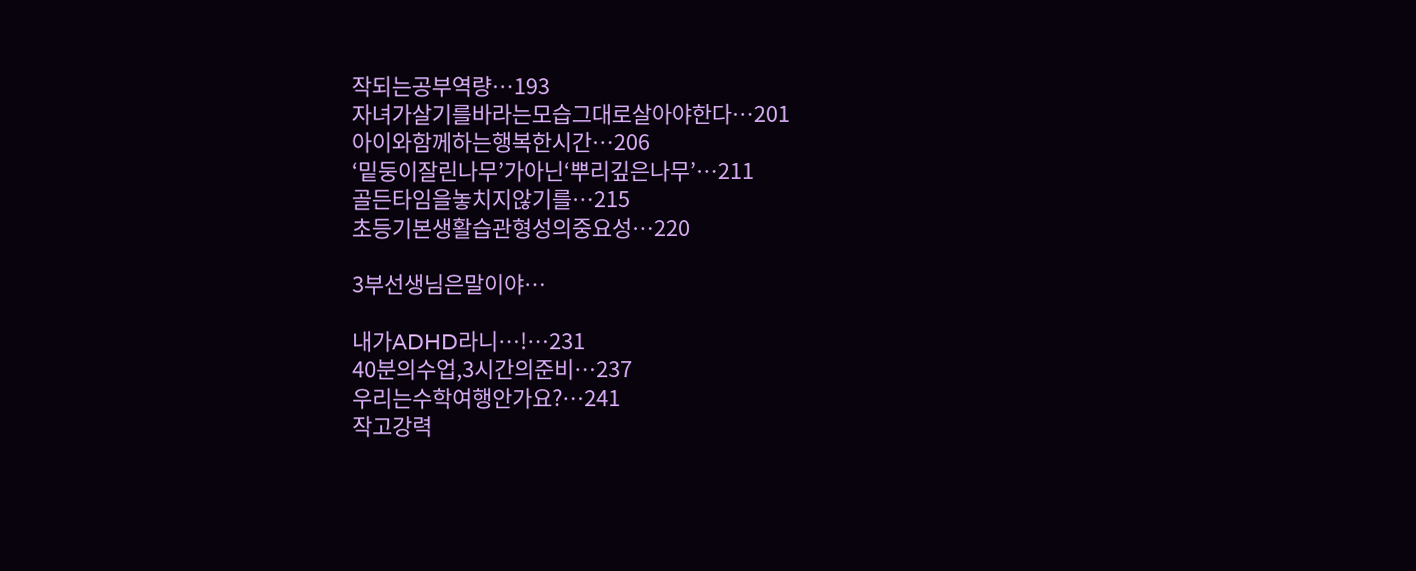작되는공부역량…193
자녀가살기를바라는모습그대로살아야한다…201
아이와함께하는행복한시간…206
‘밑둥이잘린나무’가아닌‘뿌리깊은나무’…211
골든타임을놓치지않기를…215
초등기본생활습관형성의중요성…220

3부선생님은말이야…

내가ADHD라니…!…231
40분의수업,3시간의준비…237
우리는수학여행안가요?…241
작고강력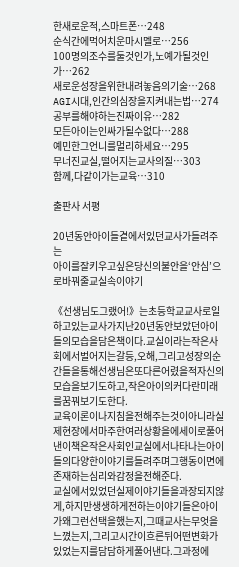한새로운적,스마트폰…248
순식간에먹어치운마시멜로…256
100명의조수를둘것인가,노예가될것인가…262
새로운성장을위한내려놓음의기술…268
AGI시대,인간의심장을지켜내는법…274
공부를해야하는진짜이유…282
모든아이는인싸가될수없다…288
예민한그언니를멀리하세요…295
무너진교실,떨어지는교사의질…303
함께,다같이가는교육…310

출판사 서평

20년동안아이들곁에서있던교사가들려주는
아이를잘키우고싶은당신의불안을‘안심’으로바꿔줄교실속이야기

《선생님도그랬어!》는초등학교교사로일하고있는교사가지난20년동안보았던아이들의모습을담은책이다.교실이라는작은사회에서벌어지는갈등,오해,그리고성장의순간들을통해선생님은또다른어렸을적자신의모습을보기도하고,작은아이의커다란미래를꿈꿔보기도한다.
교육이론이나지침을전해주는것이아니라실제현장에서마주한여러상황을에세이로풀어낸이책은작은사회인교실에서나타나는아이들의다양한이야기를들려주며그행동이면에존재하는심리와감정을전해준다.
교실에서있었던실제이야기들을과장되지않게,하지만생생하게전하는이야기들은아이가왜그런선택을했는지,그때교사는무엇을느꼈는지,그리고시간이흐른뒤어떤변화가있었는지를담담하게풀어낸다.그과정에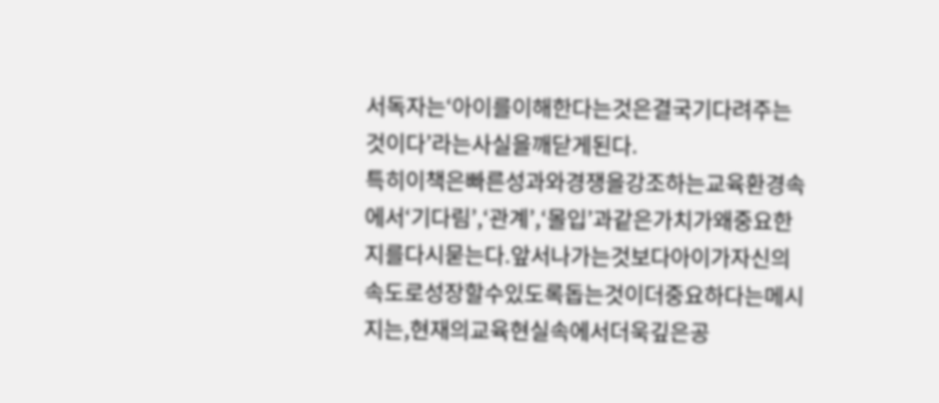서독자는‘아이를이해한다는것은결국기다려주는것이다’라는사실을깨닫게된다.
특히이책은빠른성과와경쟁을강조하는교육환경속에서‘기다림’,‘관계’,‘몰입’과같은가치가왜중요한지를다시묻는다.앞서나가는것보다아이가자신의속도로성장할수있도록돕는것이더중요하다는메시지는,현재의교육현실속에서더욱깊은공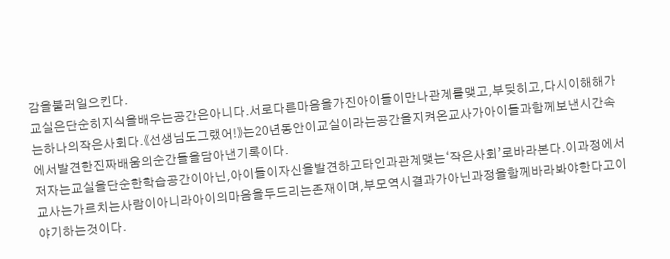감을불러일으킨다.
교실은단순히지식을배우는공간은아니다.서로다른마음을가진아이들이만나관계를맺고,부딪히고,다시이해해가는하나의작은사회다.《선생님도그랬어!》는20년동안이교실이라는공간을지켜온교사가아이들과함께보낸시간속에서발견한진짜배움의순간들을담아낸기록이다.
저자는교실을단순한학습공간이아닌,아이들이자신을발견하고타인과관계맺는‘작은사회’로바라본다.이과정에서교사는가르치는사람이아니라아이의마음을두드리는존재이며,부모역시결과가아닌과정을함께바라봐야한다고이야기하는것이다.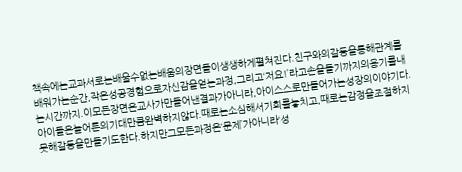책속에는교과서로는배울수없는배움의장면들이생생하게펼쳐진다.친구와의갈등을통해관계를배워가는순간,작은성공경험으로자신감을얻는과정,그리고‘저요!’라고손을들기까지의용기를내는시간까지.이모든장면은교사가만들어낸결과가아니라,아이스스로만들어가는성장의이야기다.
아이들은늘어른의기대만큼완벽하지않다.때로는소심해서기회를놓치고,때로는감정을조절하지못해갈등을만들기도한다.하지만그모든과정은‘문제’가아니라‘성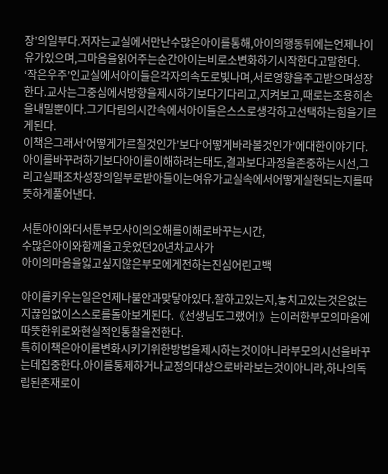장’의일부다.저자는교실에서만난수많은아이를통해,아이의행동뒤에는언제나이유가있으며,그마음을읽어주는순간아이는비로소변화하기시작한다고말한다.
‘작은우주’인교실에서아이들은각자의속도로빛나며,서로영향을주고받으며성장한다.교사는그중심에서방향을제시하기보다기다리고,지켜보고,때로는조용히손을내밀뿐이다.그기다림의시간속에서아이들은스스로생각하고선택하는힘을기르게된다.
이책은그래서‘어떻게가르칠것인가’보다‘어떻게바라볼것인가’에대한이야기다.아이를바꾸려하기보다아이를이해하려는태도,결과보다과정을존중하는시선,그리고실패조차성장의일부로받아들이는여유가교실속에서어떻게실현되는지를따뜻하게풀어낸다.

서툰아이와더서툰부모사이의오해를이해로바꾸는시간,
수많은아이와함께울고웃었던20년차교사가
아이의마음을잃고싶지않은부모에게전하는진심어린고백

아이를키우는일은언제나불안과맞닿아있다.잘하고있는지,놓치고있는것은없는지끊임없이스스로를돌아보게된다.《선생님도그랬어!》는이러한부모의마음에따뜻한위로와현실적인통찰을전한다.
특히이책은아이를변화시키기위한방법을제시하는것이아니라부모의시선을바꾸는데집중한다.아이를통제하거나교정의대상으로바라보는것이아니라,하나의독립된존재로이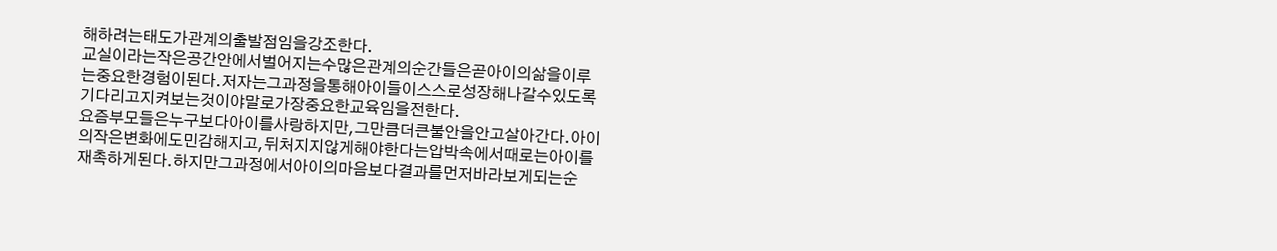해하려는태도가관계의출발점임을강조한다.
교실이라는작은공간안에서벌어지는수많은관계의순간들은곧아이의삶을이루는중요한경험이된다.저자는그과정을통해아이들이스스로성장해나갈수있도록기다리고지켜보는것이야말로가장중요한교육임을전한다.
요즘부모들은누구보다아이를사랑하지만,그만큼더큰불안을안고살아간다.아이의작은변화에도민감해지고,뒤처지지않게해야한다는압박속에서때로는아이를재촉하게된다.하지만그과정에서아이의마음보다결과를먼저바라보게되는순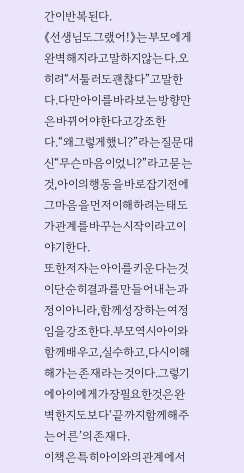간이반복된다.
《선생님도그랬어!》는부모에게완벽해지라고말하지않는다.오히려“서툴러도괜찮다”고말한다.다만아이를바라보는방향만은바뀌어야한다고강조한다.“왜그렇게했니?”라는질문대신“무슨마음이었니?”라고묻는것,아이의행동을바로잡기전에그마음을먼저이해하려는태도가관계를바꾸는시작이라고이야기한다.
또한저자는아이를키운다는것이단순히결과를만들어내는과정이아니라,함께성장하는여정임을강조한다.부모역시아이와함께배우고,실수하고,다시이해해가는존재라는것이다.그렇기에아이에게가장필요한것은완벽한지도보다‘끝까지함께해주는어른’의존재다.
이책은특히아이와의관계에서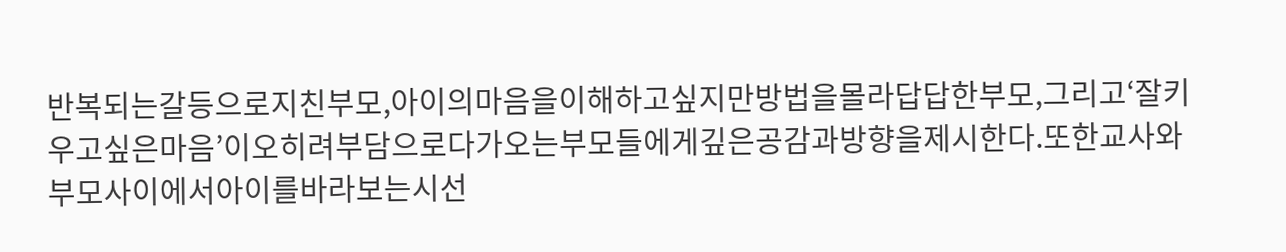반복되는갈등으로지친부모,아이의마음을이해하고싶지만방법을몰라답답한부모,그리고‘잘키우고싶은마음’이오히려부담으로다가오는부모들에게깊은공감과방향을제시한다.또한교사와부모사이에서아이를바라보는시선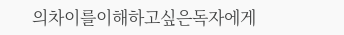의차이를이해하고싶은독자에게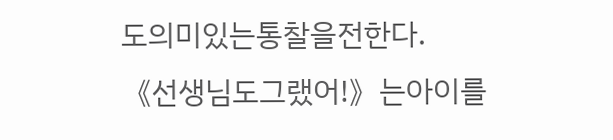도의미있는통찰을전한다.
《선생님도그랬어!》는아이를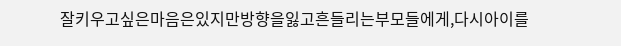잘키우고싶은마음은있지만방향을잃고흔들리는부모들에게,다시아이를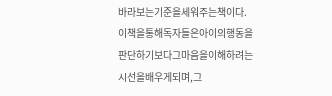바라보는기준을세워주는책이다.이책을통해독자들은아이의행동을판단하기보다그마음을이해하려는시선을배우게되며,그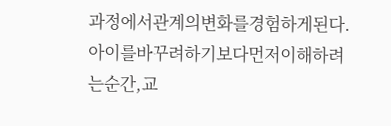과정에서관계의변화를경험하게된다.아이를바꾸려하기보다먼저이해하려는순간,교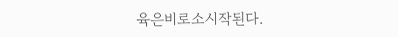육은비로소시작된다.